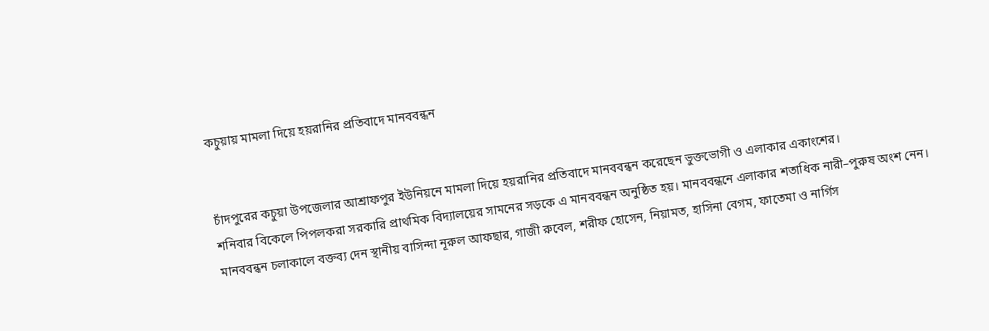কচুয়ায় মামলা দিয়ে হয়রানির প্রতিবাদে মানববন্ধন


চাঁদপুরের কচুয়া উপজেলার আশ্রাফপুর ইউনিয়নে মামলা দিয়ে হয়রানির প্রতিবাদে মানববন্ধন করেছেন ভুক্তভোগী ও এলাকার একাংশের।
শনিবার বিকেলে পিপলকরা সরকারি প্রাথমিক বিদ্যালয়ের সামনের সড়কে এ মানববন্ধন অনুষ্ঠিত হয়। মানববন্ধনে এলাকার শতাধিক নারী–পুরুষ অংশ নেন।
মানববন্ধন চলাকালে বক্তব্য দেন স্থানীয় বাসিন্দা নূরুল আফছার, গাজী রুবেল, শরীফ হোসেন, নিয়ামত, হাসিনা বেগম, ফাতেমা ও নার্গিস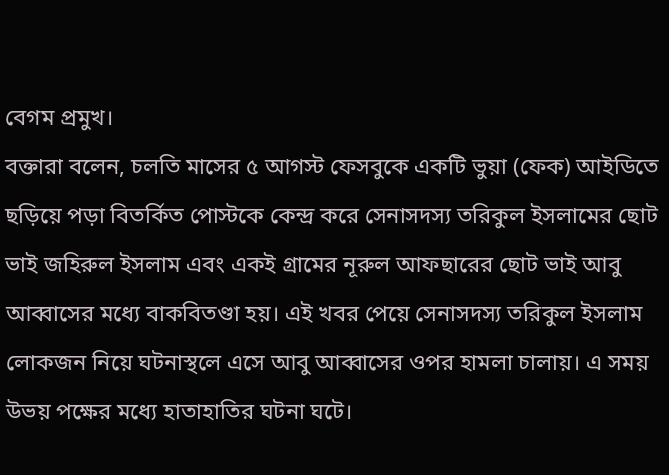বেগম প্রমুখ।
বক্তারা বলেন, চলতি মাসের ৫ আগস্ট ফেসবুকে একটি ভুয়া (ফেক) আইডিতে ছড়িয়ে পড়া বিতর্কিত পোস্টকে কেন্দ্র করে সেনাসদস্য তরিকুল ইসলামের ছোট ভাই জহিরুল ইসলাম এবং একই গ্রামের নূরুল আফছারের ছোট ভাই আবু আব্বাসের মধ্যে বাকবিতণ্ডা হয়। এই খবর পেয়ে সেনাসদস্য তরিকুল ইসলাম লোকজন নিয়ে ঘটনাস্থলে এসে আবু আব্বাসের ওপর হামলা চালায়। এ সময় উভয় পক্ষের মধ্যে হাতাহাতির ঘটনা ঘটে।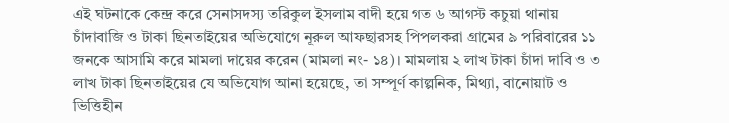এই ঘটনাকে কেন্দ্র করে সেনাসদস্য তরিকুল ইসলাম বাদী হয়ে গত ৬ আগস্ট কচুয়া থানায় চাঁদাবাজি ও টাকা ছিনতাইয়ের অভিযোগে নূরুল আফছারসহ পিপলকরা গ্রামের ৯ পরিবারের ১১ জনকে আসামি করে মামলা দায়ের করেন (মামলা নং- ১৪)। মামলায় ২ লাখ টাকা চাঁদা দাবি ও ৩ লাখ টাকা ছিনতাইয়ের যে অভিযোগ আনা হয়েছে, তা সম্পূর্ণ কাল্পনিক, মিথ্যা, বানোয়াট ও ভিত্তিহীন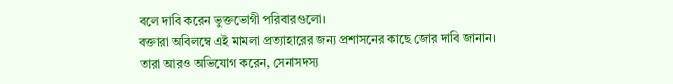বলে দাবি করেন ভুক্তভোগী পরিবারগুলো।
বক্তারা অবিলম্বে এই মামলা প্রত্যাহারের জন্য প্রশাসনের কাছে জোর দাবি জানান। তারা আরও অভিযোগ করেন, সেনাসদস্য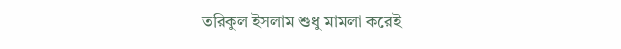তরিকুল ইসলাম শুধু মামলা করেই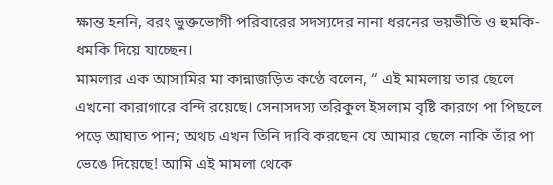ক্ষান্ত হননি, বরং ভুক্তভোগী পরিবারের সদস্যদের নানা ধরনের ভয়ভীতি ও হুমকি-ধমকি দিয়ে যাচ্ছেন।
মামলার এক আসামির মা কান্নাজড়িত কণ্ঠে বলেন, ‘‘ এই মামলায় তার ছেলে এখনো কারাগারে বন্দি রয়েছে। সেনাসদস্য তরিকুল ইসলাম বৃষ্টি কারণে পা পিছলে পড়ে আঘাত পান; অথচ এখন তিনি দাবি করছেন যে আমার ছেলে নাকি তাঁর পা ভেঙে দিয়েছে! আমি এই মামলা থেকে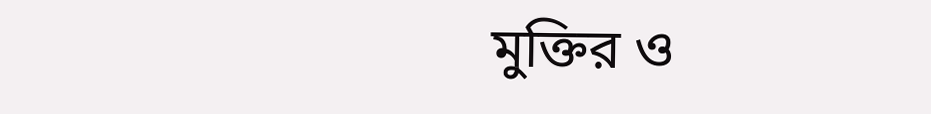মুক্তির ও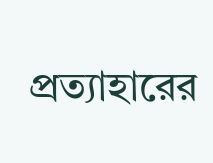প্রত্যাহারের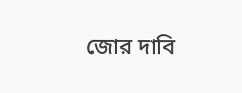জোর দাবি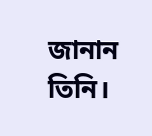জানান তিনি।